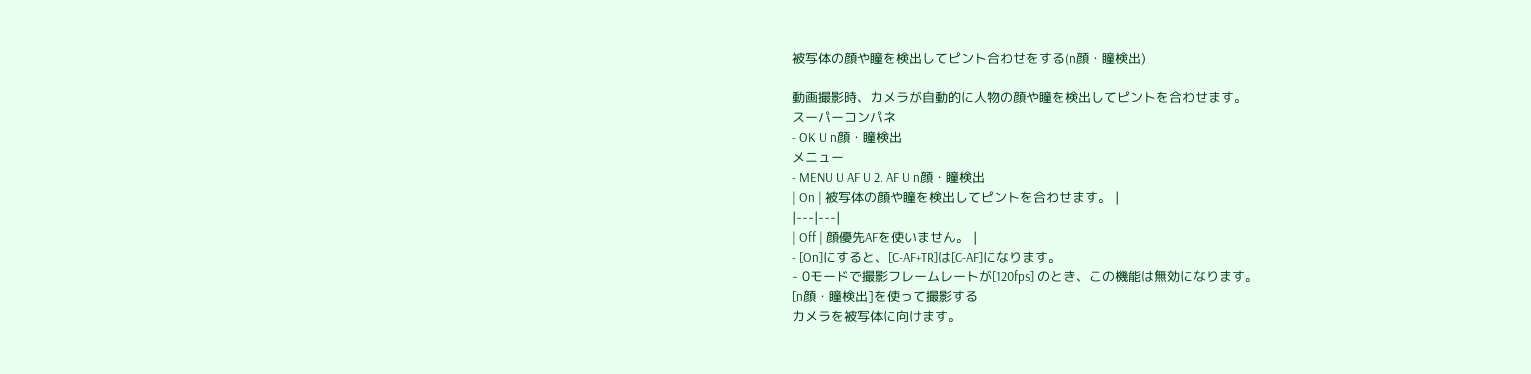被写体の顔や瞳を検出してピント合わせをする(n顔・瞳検出)

動画撮影時、カメラが自動的に人物の顔や瞳を検出してピントを合わせます。
スーパーコンパネ
- OK U n顔・瞳検出
メニュー
- MENU U AF U 2. AF U n顔・瞳検出
| On | 被写体の顔や瞳を検出してピントを合わせます。 |
|---|---|
| Off | 顔優先AFを使いません。 |
- [On]にすると、[C-AF+TR]は[C-AF]になります。
- 0モードで撮影フレームレートが[120fps] のとき、この機能は無効になります。
[n顔・瞳検出]を使って撮影する
カメラを被写体に向けます。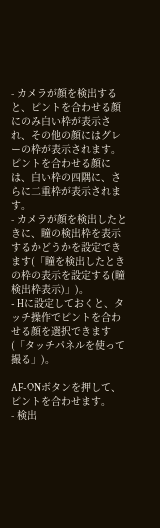- カメラが顔を検出すると、ピントを合わせる顔にのみ白い枠が表示され、その他の顔にはグレーの枠が表示されます。ピントを合わせる顔には、白い枠の四隅に、さらに二重枠が表示されます。
- カメラが顔を検出したときに、瞳の検出枠を表示するかどうかを設定できます(「瞳を検出したときの枠の表示を設定する(瞳検出枠表示)」)。
- Hに設定しておくと、タッチ操作でピントを合わせる顔を選択できます(「タッチパネルを使って撮る」)。

AF-ONボタンを押して、ピントを合わせます。
- 検出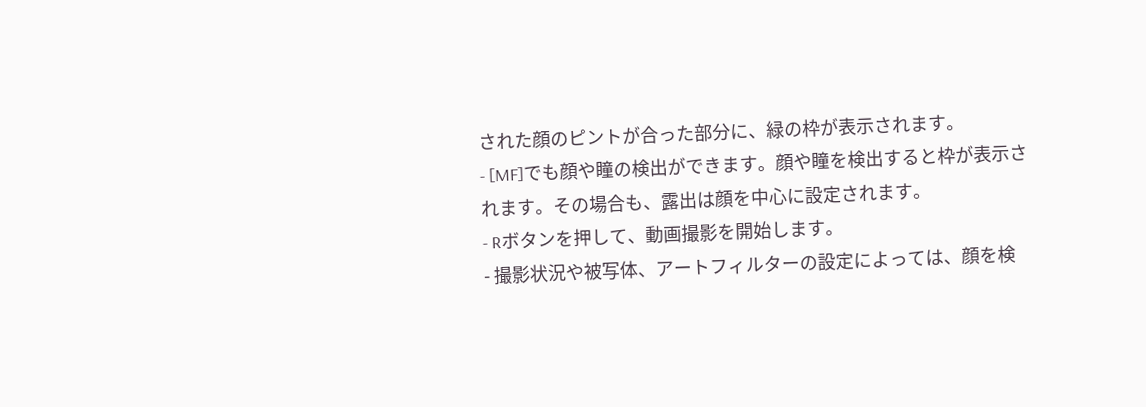された顔のピントが合った部分に、緑の枠が表示されます。
- [MF]でも顔や瞳の検出ができます。顔や瞳を検出すると枠が表示されます。その場合も、露出は顔を中心に設定されます。
- Rボタンを押して、動画撮影を開始します。
- 撮影状況や被写体、アートフィルターの設定によっては、顔を検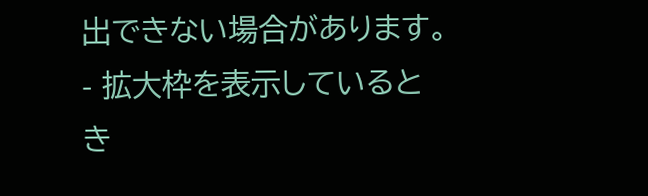出できない場合があります。
- 拡大枠を表示しているとき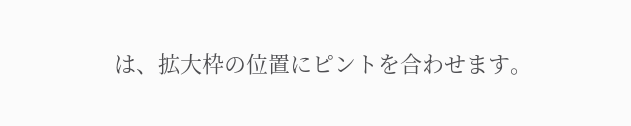は、拡大枠の位置にピントを合わせます。